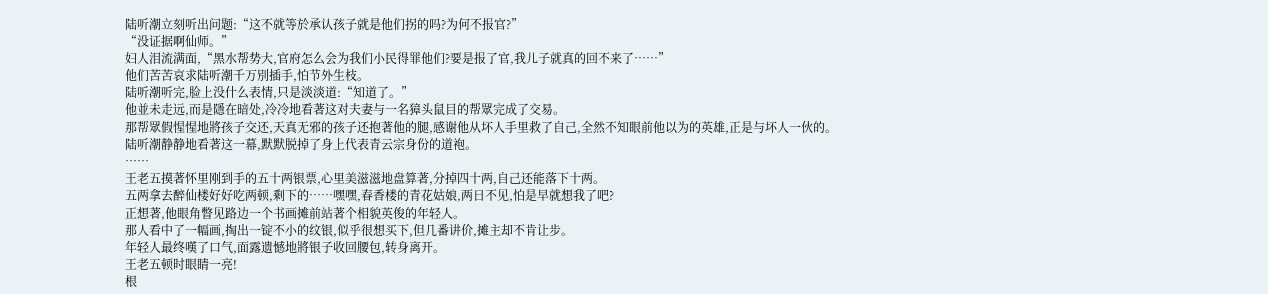陆听潮立刻听出问题:“这不就等於承认孩子就是他们拐的吗?为何不报官?”
“没证据啊仙师。”
妇人泪流满面,“黑水帮势大,官府怎么会为我们小民得罪他们?要是报了官,我儿子就真的回不来了……”
他们苦苦哀求陆听潮千万別插手,怕节外生枝。
陆听潮听完,脸上没什么表情,只是淡淡道:“知道了。”
他並未走远,而是隱在暗处,冷冷地看著这对夫妻与一名獐头鼠目的帮眾完成了交易。
那帮眾假惺惺地將孩子交还,天真无邪的孩子还抱著他的腿,感谢他从坏人手里救了自己,全然不知眼前他以为的英雄,正是与坏人一伙的。
陆听潮静静地看著这一幕,默默脱掉了身上代表青云宗身份的道袍。
……
王老五摸著怀里刚到手的五十两银票,心里美滋滋地盘算著,分掉四十两,自己还能落下十两。
五两拿去醉仙楼好好吃两顿,剩下的……嘿嘿,春香楼的青花姑娘,两日不见,怕是早就想我了吧?
正想著,他眼角瞥见路边一个书画摊前站著个相貌英俊的年轻人。
那人看中了一幅画,掏出一锭不小的纹银,似乎很想买下,但几番讲价,摊主却不肯让步。
年轻人最终嘆了口气,面露遗憾地將银子收回腰包,转身离开。
王老五顿时眼睛一亮!
根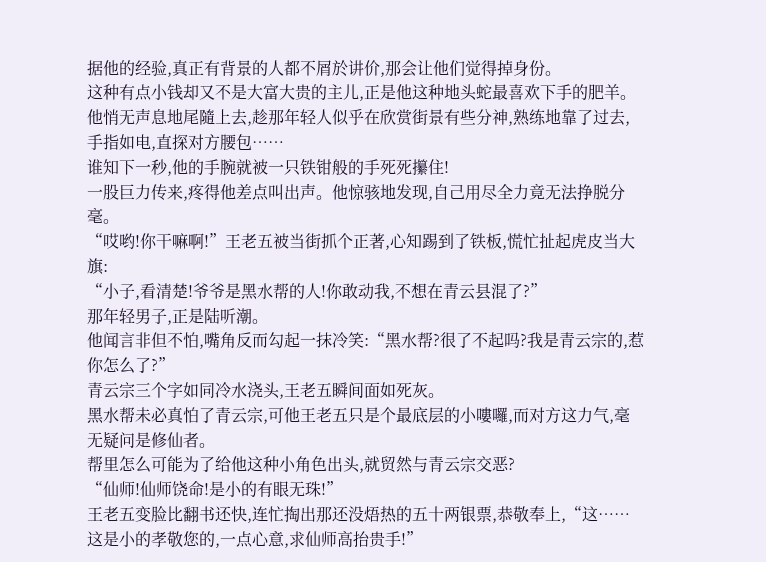据他的经验,真正有背景的人都不屑於讲价,那会让他们觉得掉身份。
这种有点小钱却又不是大富大贵的主儿,正是他这种地头蛇最喜欢下手的肥羊。
他悄无声息地尾隨上去,趁那年轻人似乎在欣赏街景有些分神,熟练地靠了过去,手指如电,直探对方腰包……
谁知下一秒,他的手腕就被一只铁钳般的手死死攥住!
一股巨力传来,疼得他差点叫出声。他惊骇地发现,自己用尽全力竟无法挣脱分毫。
“哎哟!你干嘛啊!”王老五被当街抓个正著,心知踢到了铁板,慌忙扯起虎皮当大旗:
“小子,看清楚!爷爷是黑水帮的人!你敢动我,不想在青云县混了?”
那年轻男子,正是陆听潮。
他闻言非但不怕,嘴角反而勾起一抹冷笑:“黑水帮?很了不起吗?我是青云宗的,惹你怎么了?”
青云宗三个字如同冷水浇头,王老五瞬间面如死灰。
黑水帮未必真怕了青云宗,可他王老五只是个最底层的小嘍囉,而对方这力气,毫无疑问是修仙者。
帮里怎么可能为了给他这种小角色出头,就贸然与青云宗交恶?
“仙师!仙师饶命!是小的有眼无珠!”
王老五变脸比翻书还快,连忙掏出那还没焐热的五十两银票,恭敬奉上,“这……这是小的孝敬您的,一点心意,求仙师高抬贵手!”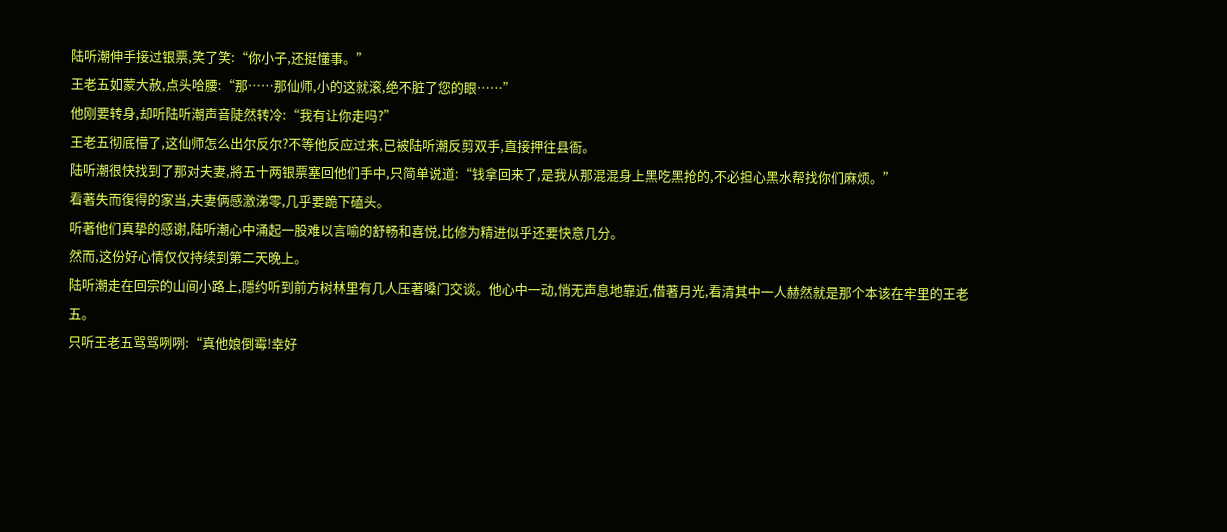陆听潮伸手接过银票,笑了笑:“你小子,还挺懂事。”
王老五如蒙大赦,点头哈腰:“那……那仙师,小的这就滚,绝不脏了您的眼……”
他刚要转身,却听陆听潮声音陡然转冷:“我有让你走吗?”
王老五彻底懵了,这仙师怎么出尔反尔?不等他反应过来,已被陆听潮反剪双手,直接押往县衙。
陆听潮很快找到了那对夫妻,將五十两银票塞回他们手中,只简单说道:“钱拿回来了,是我从那混混身上黑吃黑抢的,不必担心黑水帮找你们麻烦。”
看著失而復得的家当,夫妻俩感激涕零,几乎要跪下磕头。
听著他们真挚的感谢,陆听潮心中涌起一股难以言喻的舒畅和喜悦,比修为精进似乎还要快意几分。
然而,这份好心情仅仅持续到第二天晚上。
陆听潮走在回宗的山间小路上,隱约听到前方树林里有几人压著嗓门交谈。他心中一动,悄无声息地靠近,借著月光,看清其中一人赫然就是那个本该在牢里的王老五。
只听王老五骂骂咧咧:“真他娘倒霉!幸好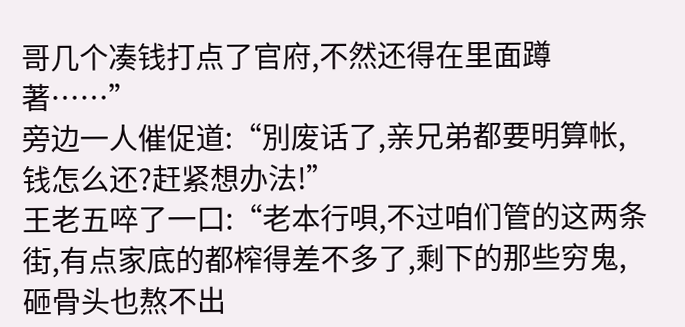哥几个凑钱打点了官府,不然还得在里面蹲著……”
旁边一人催促道:“別废话了,亲兄弟都要明算帐,钱怎么还?赶紧想办法!”
王老五啐了一口:“老本行唄,不过咱们管的这两条街,有点家底的都榨得差不多了,剩下的那些穷鬼,砸骨头也熬不出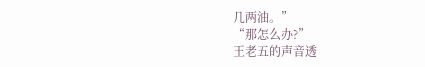几两油。”
“那怎么办?”
王老五的声音透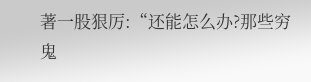著一股狠厉:“还能怎么办?那些穷鬼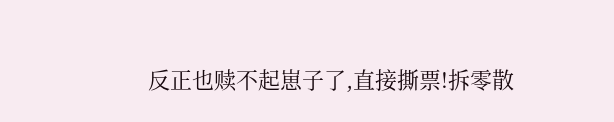反正也赎不起崽子了,直接撕票!拆零散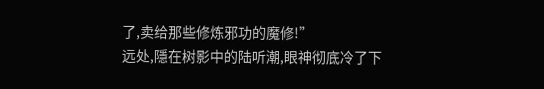了,卖给那些修炼邪功的魔修!”
远处,隱在树影中的陆听潮,眼神彻底冷了下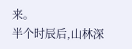来。
半个时辰后,山林深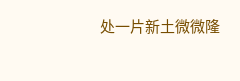处一片新土微微隆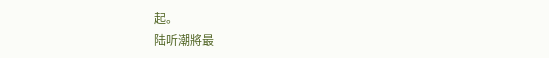起。
陆听潮將最